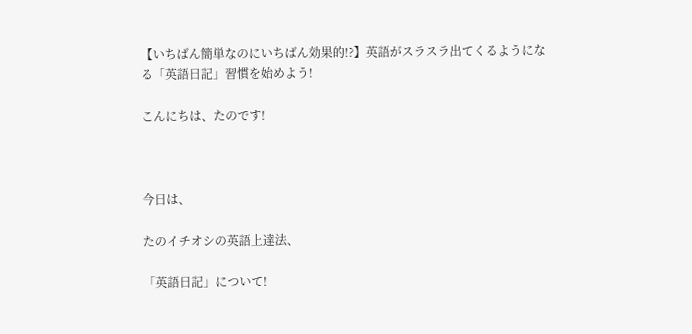【いちばん簡単なのにいちばん効果的!?】英語がスラスラ出てくるようになる「英語日記」習慣を始めよう!

こんにちは、たのです!



今日は、

たのイチオシの英語上達法、

「英語日記」について!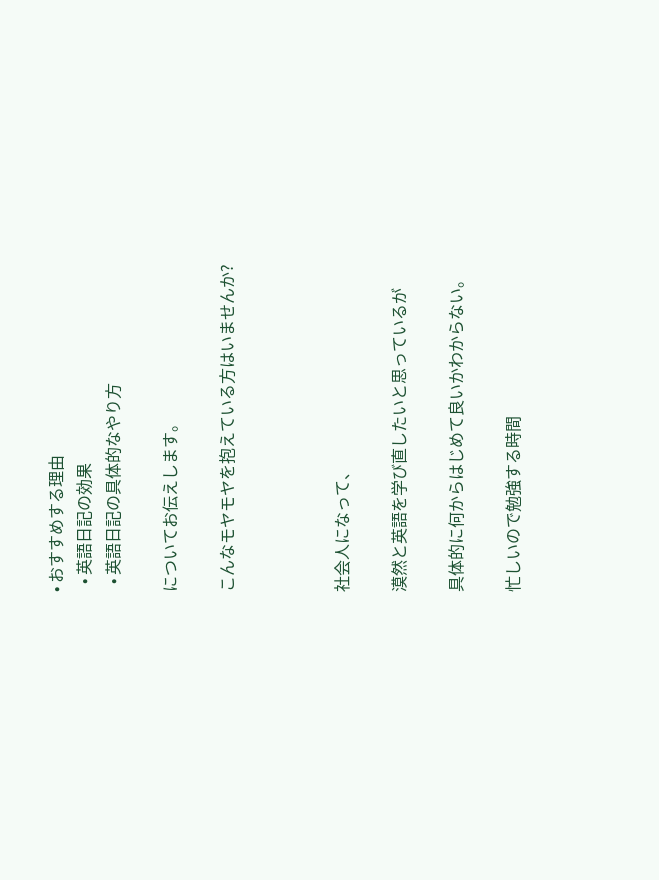• おすすめする理由
  • 英語日記の効果
  • 英語日記の具体的なやり方

についてお伝えします。

こんなモヤモヤを抱えている方はいませんか?



社会人になって、

漠然と英語を学び直したいと思っているが

具体的に何からはじめて良いかわからない。

忙しいので勉強する時間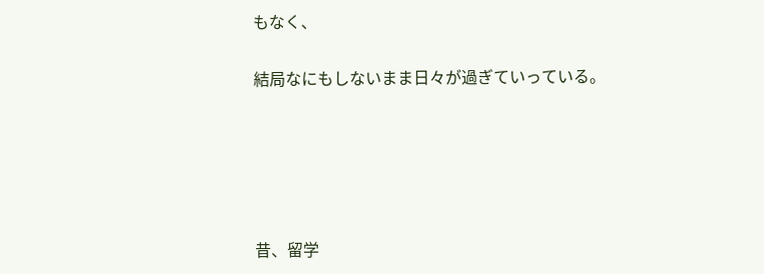もなく、

結局なにもしないまま日々が過ぎていっている。





昔、留学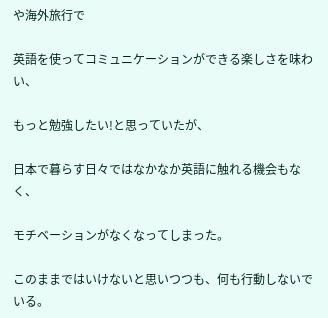や海外旅行で

英語を使ってコミュニケーションができる楽しさを味わい、

もっと勉強したい!と思っていたが、

日本で暮らす日々ではなかなか英語に触れる機会もなく、

モチベーションがなくなってしまった。

このままではいけないと思いつつも、何も行動しないでいる。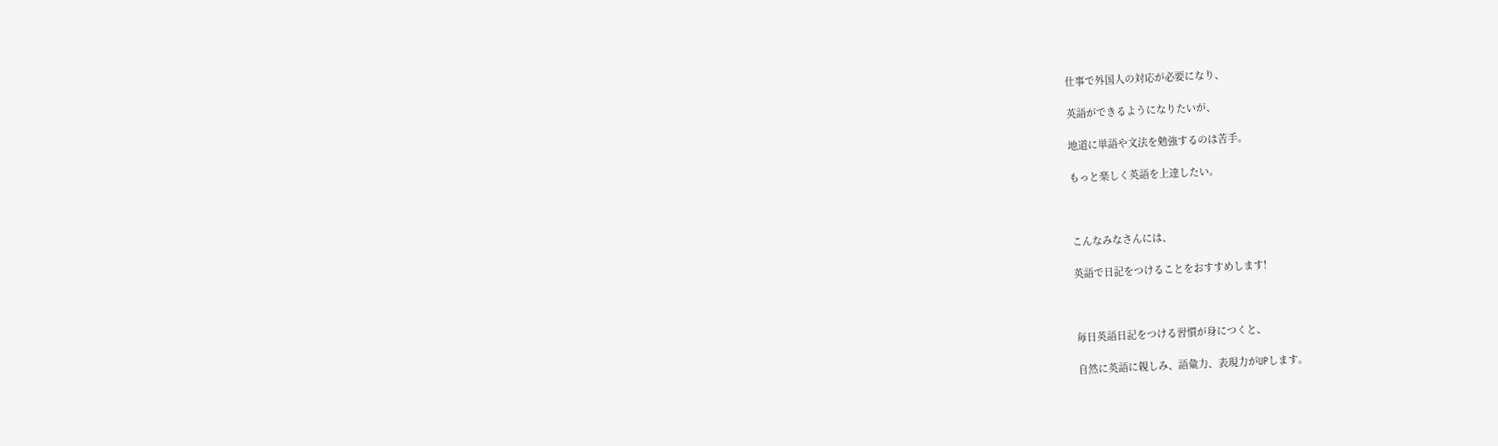仕事で外国人の対応が必要になり、

英語ができるようになりたいが、

地道に単語や文法を勉強するのは苦手。

もっと楽しく英語を上達したい。



こんなみなさんには、

英語で日記をつけることをおすすめします!



毎日英語日記をつける習慣が身につくと、

自然に英語に親しみ、語彙力、表現力がUPします。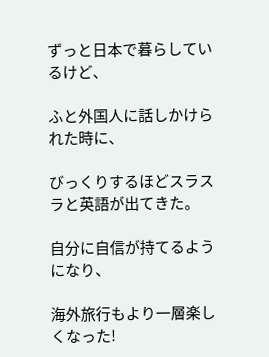ずっと日本で暮らしているけど、

ふと外国人に話しかけられた時に、

びっくりするほどスラスラと英語が出てきた。

自分に自信が持てるようになり、

海外旅行もより一層楽しくなった!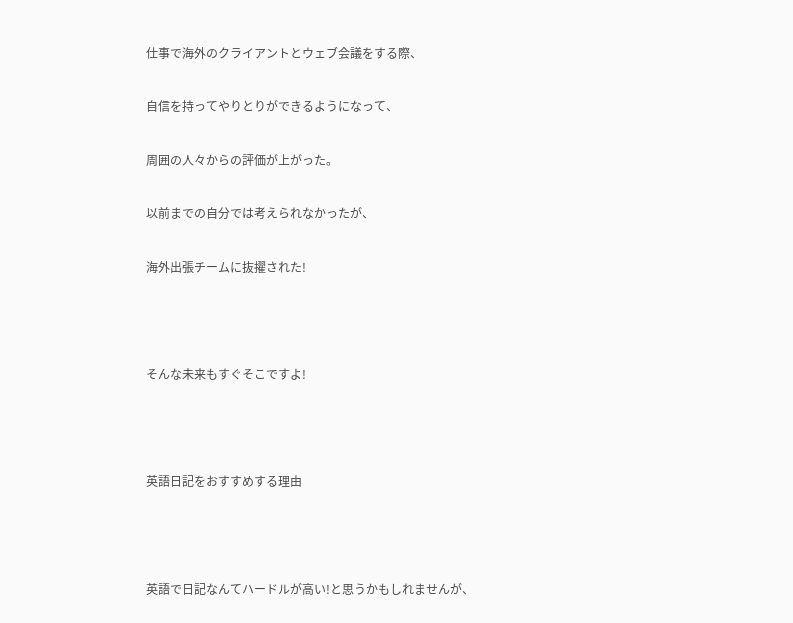仕事で海外のクライアントとウェブ会議をする際、

自信を持ってやりとりができるようになって、

周囲の人々からの評価が上がった。

以前までの自分では考えられなかったが、

海外出張チームに抜擢された!



そんな未来もすぐそこですよ!



英語日記をおすすめする理由



英語で日記なんてハードルが高い!と思うかもしれませんが、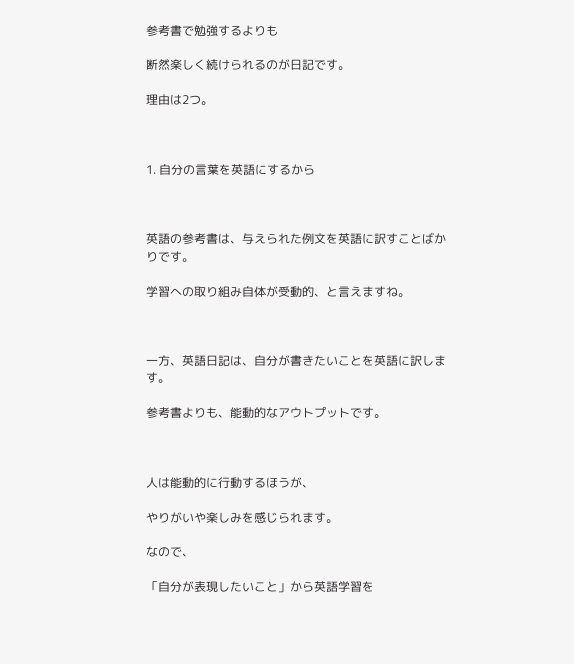参考書で勉強するよりも

断然楽しく続けられるのが日記です。

理由は2つ。



1. 自分の言葉を英語にするから



英語の参考書は、与えられた例文を英語に訳すことばかりです。

学習への取り組み自体が受動的、と言えますね。



一方、英語日記は、自分が書きたいことを英語に訳します。

参考書よりも、能動的なアウトプットです。



人は能動的に行動するほうが、

やりがいや楽しみを感じられます。

なので、

「自分が表現したいこと」から英語学習を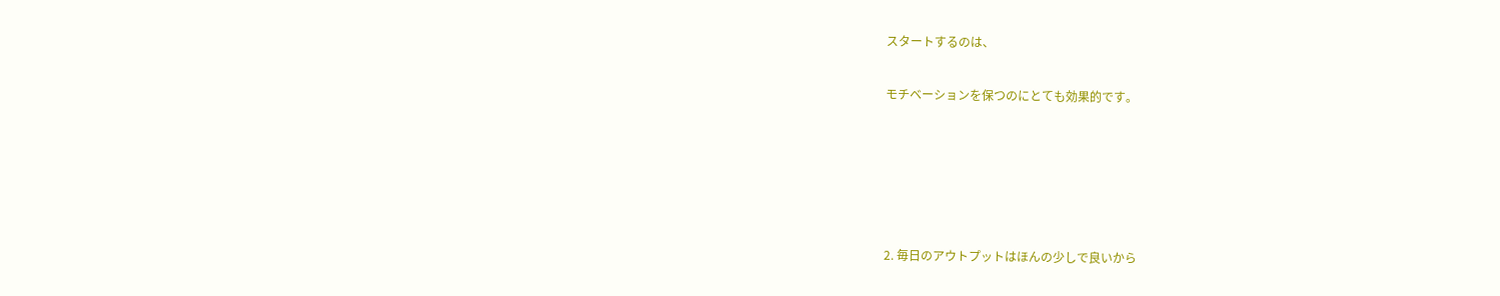スタートするのは、

モチベーションを保つのにとても効果的です。





2. 毎日のアウトプットはほんの少しで良いから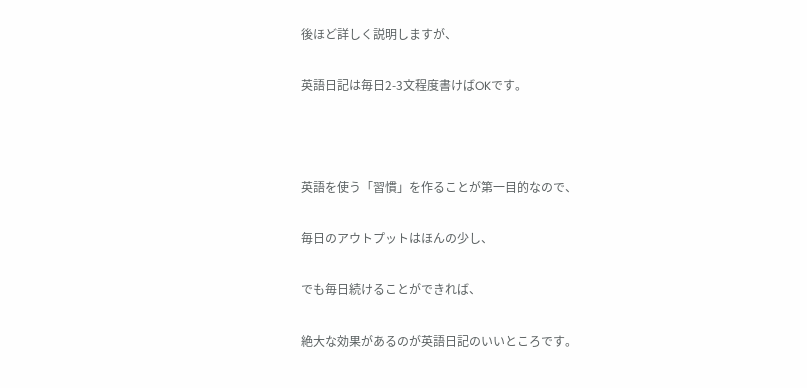後ほど詳しく説明しますが、

英語日記は毎日2-3文程度書けばOKです。



英語を使う「習慣」を作ることが第一目的なので、

毎日のアウトプットはほんの少し、

でも毎日続けることができれば、

絶大な効果があるのが英語日記のいいところです。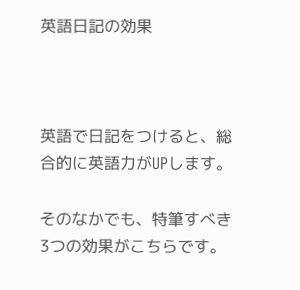英語日記の効果



英語で日記をつけると、総合的に英語力がUPします。

そのなかでも、特筆すべき3つの効果がこちらです。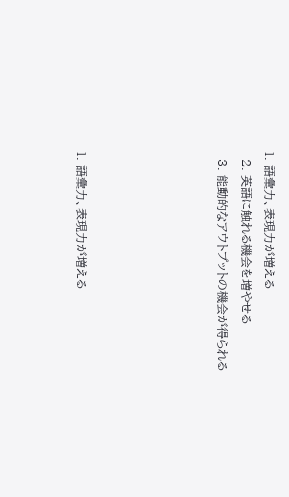1. 語彙力、表現力が増える
  2. 英語に触れる機会を増やせる
  3. 能動的なアウトプットの機会が得られる





1. 語彙力、表現力が増える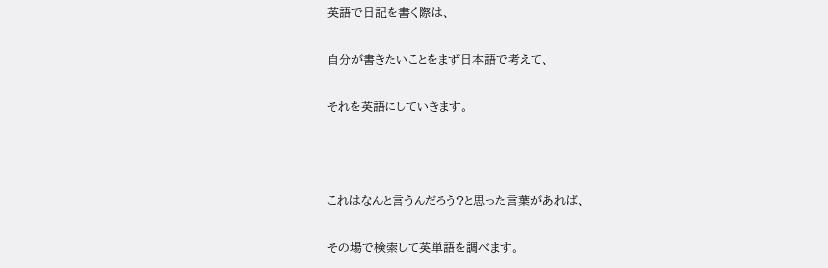英語で日記を書く際は、

自分が書きたいことをまず日本語で考えて、

それを英語にしていきます。



これはなんと言うんだろう?と思った言葉があれば、

その場で検索して英単語を調べます。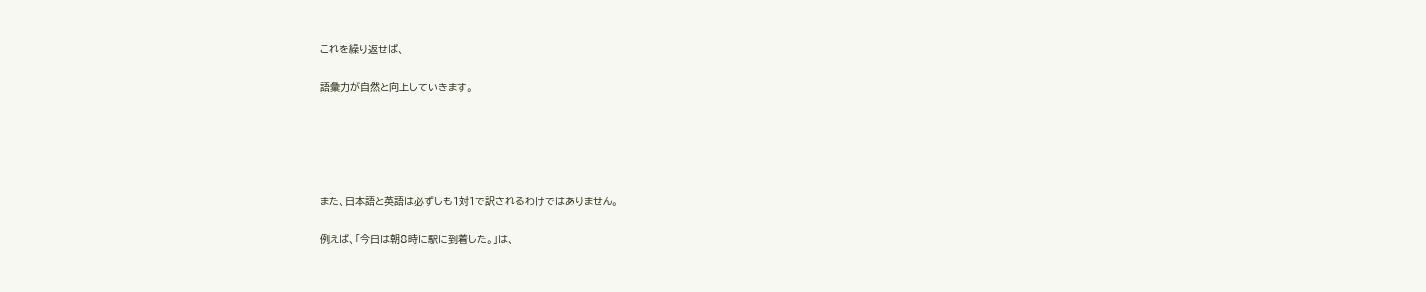これを繰り返せば、

語彙力が自然と向上していきます。





また、日本語と英語は必ずしも1対1で訳されるわけではありません。

例えば、「今日は朝8時に駅に到着した。」は、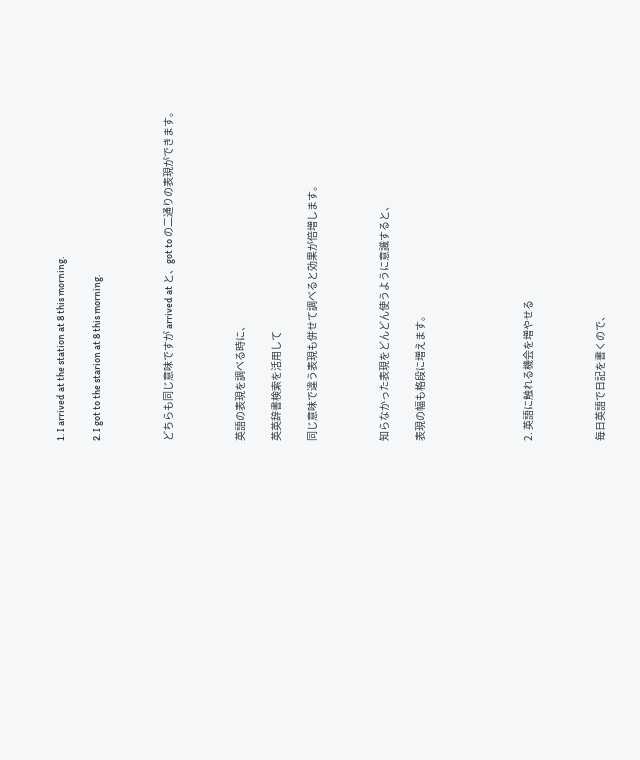1. I arrived at the station at 8 this morning.

2. I got to the starion at 8 this morning.



どちらも同じ意味ですが arrived at と、got to の二通りの表現ができます。



英語の表現を調べる時に、

英英辞書検索を活用して

同じ意味で違う表現も併せて調べると効果が倍増します。



知らなかった表現をどんどん使うように意識すると、

表現の幅も格段に増えます。





2. 英語に触れる機会を増やせる



毎日英語で日記を書くので、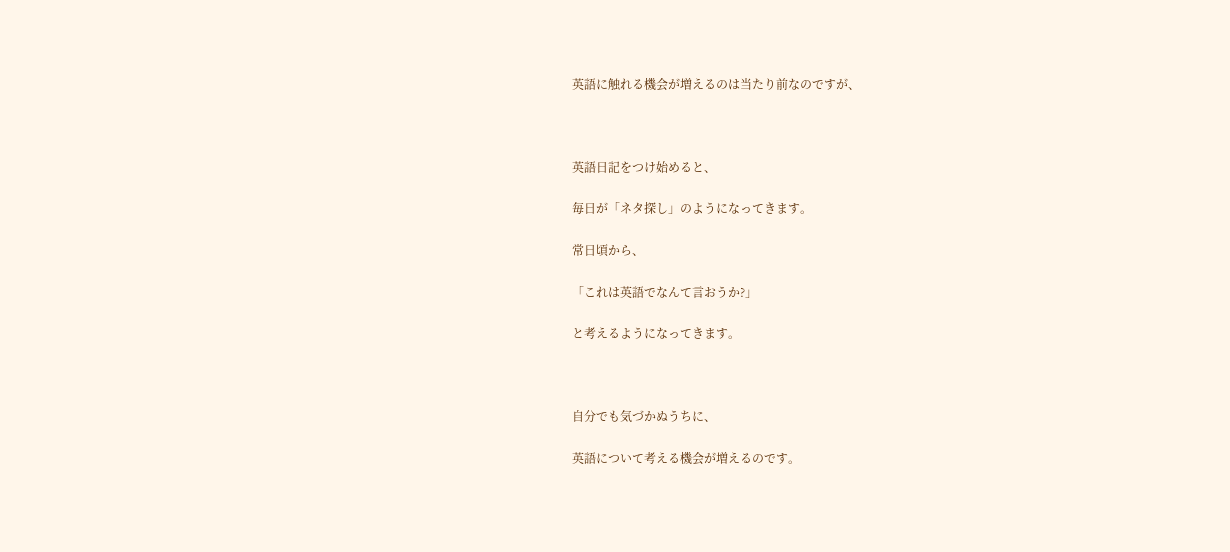英語に触れる機会が増えるのは当たり前なのですが、



英語日記をつけ始めると、

毎日が「ネタ探し」のようになってきます。

常日頃から、

「これは英語でなんて言おうか?」

と考えるようになってきます。



自分でも気づかぬうちに、

英語について考える機会が増えるのです。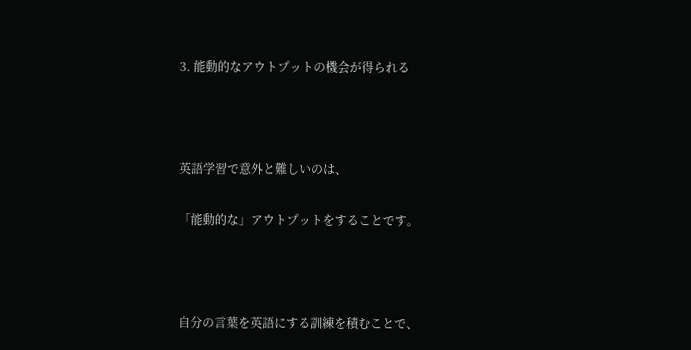3. 能動的なアウトプットの機会が得られる



英語学習で意外と難しいのは、

「能動的な」アウトプットをすることです。



自分の言葉を英語にする訓練を積むことで、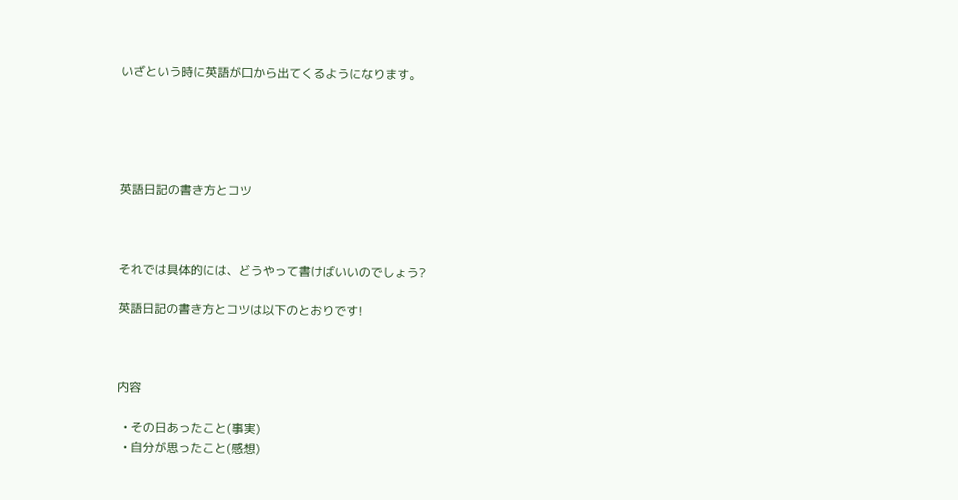いざという時に英語が口から出てくるようになります。





英語日記の書き方とコツ



それでは具体的には、どうやって書けばいいのでしょう?

英語日記の書き方とコツは以下のとおりです!



内容

  • その日あったこと(事実)
  • 自分が思ったこと(感想)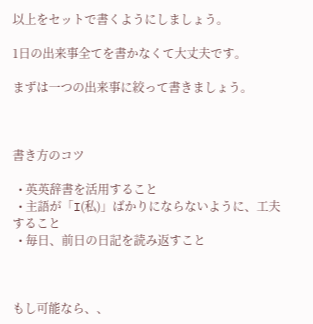以上をセットで書くようにしましょう。

1日の出来事全てを書かなくて大丈夫です。

まずは一つの出来事に絞って書きましょう。



書き方のコツ

  • 英英辞書を活用すること
  • 主語が「I(私)」ばかりにならないように、工夫すること
  • 毎日、前日の日記を読み返すこと



もし可能なら、、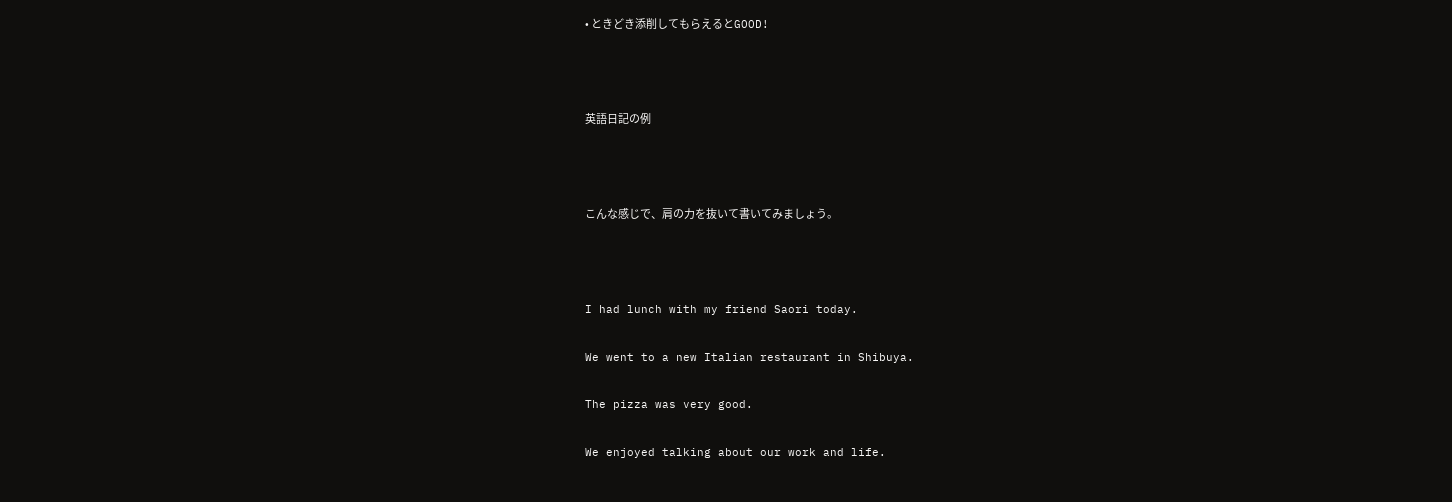• ときどき添削してもらえるとGOOD!



英語日記の例



こんな感じで、肩の力を抜いて書いてみましょう。



I had lunch with my friend Saori today.

We went to a new Italian restaurant in Shibuya.

The pizza was very good.

We enjoyed talking about our work and life.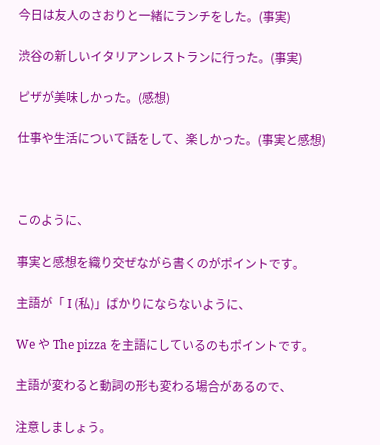今日は友人のさおりと一緒にランチをした。(事実)

渋谷の新しいイタリアンレストランに行った。(事実)

ピザが美味しかった。(感想)

仕事や生活について話をして、楽しかった。(事実と感想)



このように、

事実と感想を織り交ぜながら書くのがポイントです。

主語が「 I (私)」ばかりにならないように、

We や The pizza を主語にしているのもポイントです。

主語が変わると動詞の形も変わる場合があるので、

注意しましょう。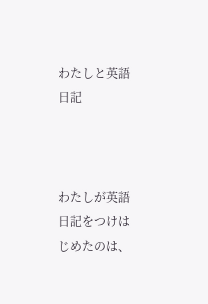わたしと英語日記



わたしが英語日記をつけはじめたのは、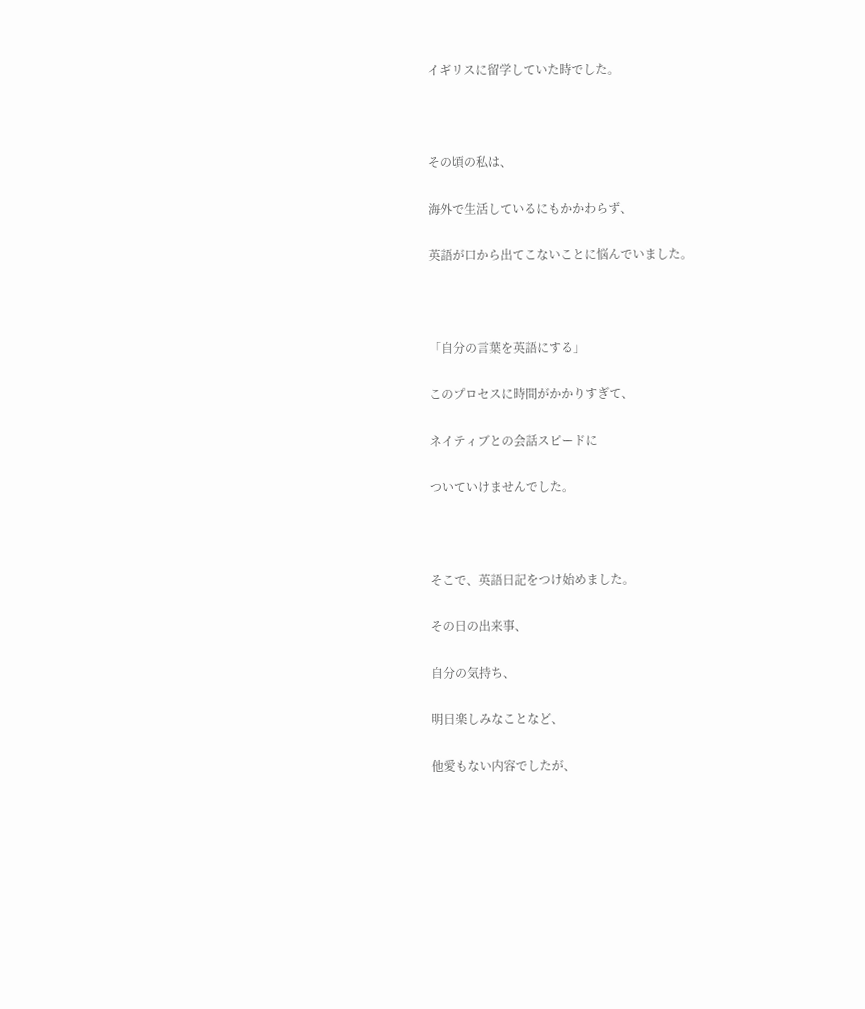イギリスに留学していた時でした。



その頃の私は、

海外で生活しているにもかかわらず、

英語が口から出てこないことに悩んでいました。



「自分の言葉を英語にする」

このプロセスに時間がかかりすぎて、

ネイティブとの会話スピードに

ついていけませんでした。



そこで、英語日記をつけ始めました。

その日の出来事、

自分の気持ち、

明日楽しみなことなど、

他愛もない内容でしたが、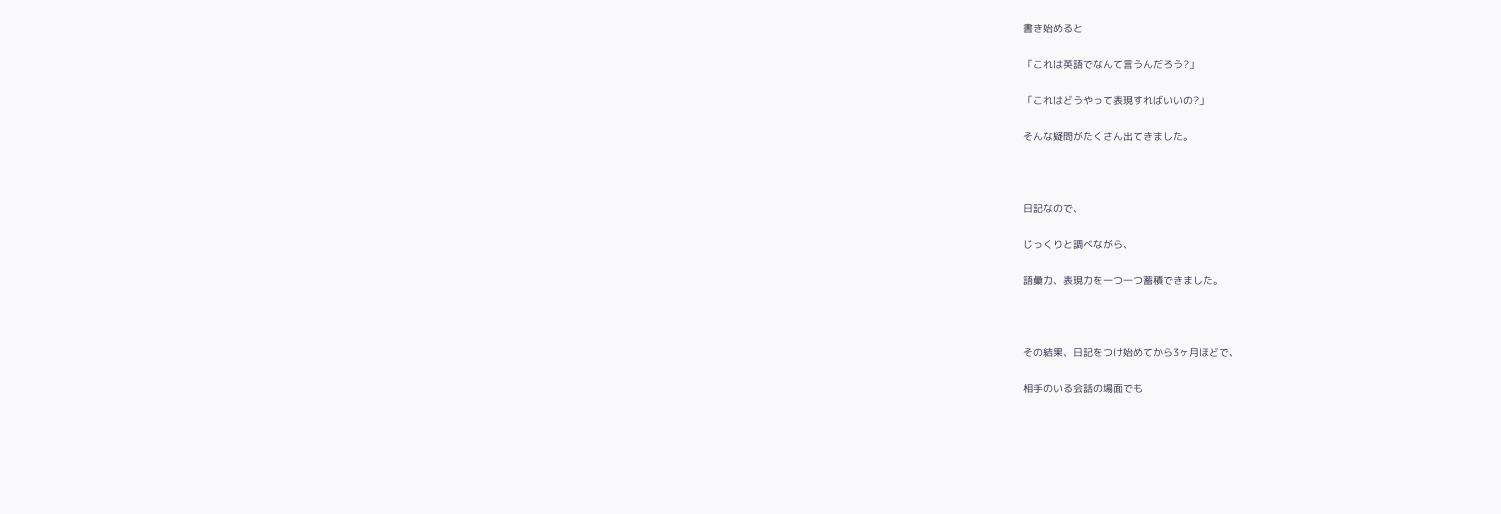書き始めると

「これは英語でなんて言うんだろう?」

「これはどうやって表現すればいいの?」

そんな疑問がたくさん出てきました。



日記なので、

じっくりと調べながら、

語彙力、表現力を一つ一つ蓄積できました。



その結果、日記をつけ始めてから3ヶ月ほどで、

相手のいる会話の場面でも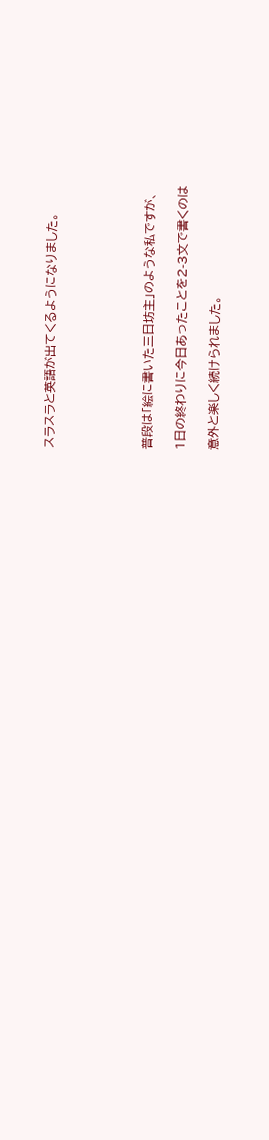スラスラと英語が出てくるようになりました。





普段は「絵に書いた三日坊主」のような私ですが、

1日の終わりに今日あったことを2-3文で書くのは

意外と楽しく続けられました。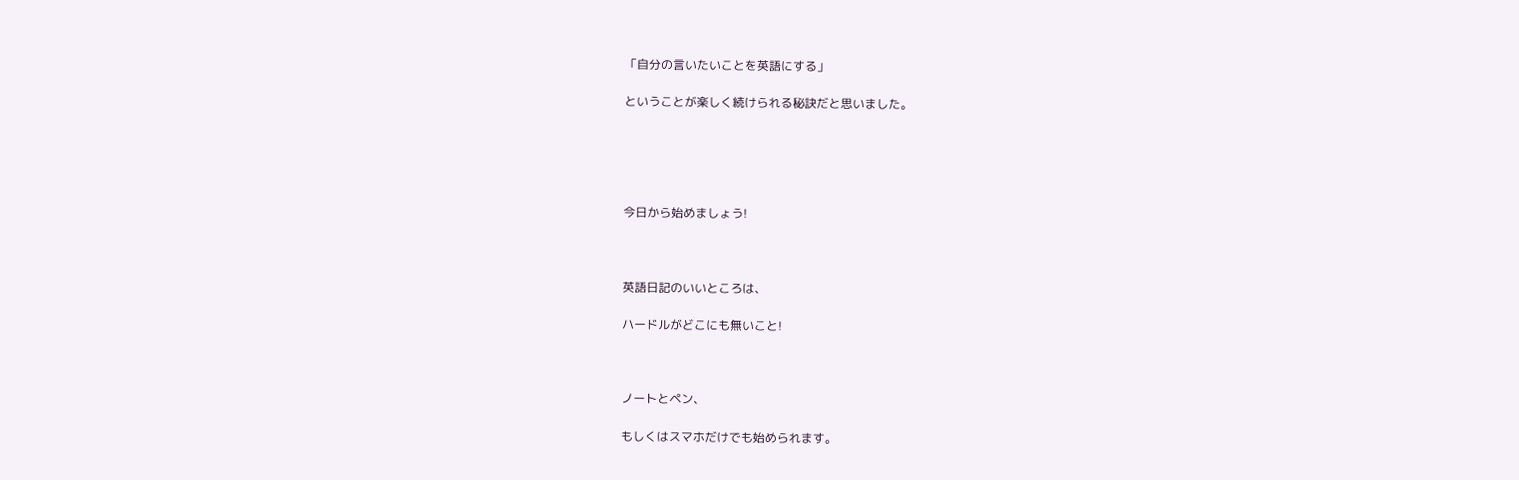「自分の言いたいことを英語にする」

ということが楽しく続けられる秘訣だと思いました。





今日から始めましょう!



英語日記のいいところは、

ハードルがどこにも無いこと!



ノートとペン、

もしくはスマホだけでも始められます。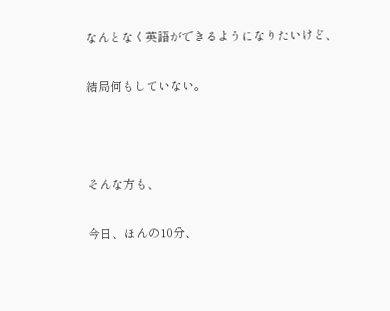なんとなく英語ができるようになりたいけど、

結局何もしていない。



そんな方も、

今日、ほんの10分、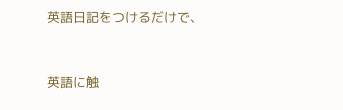英語日記をつけるだけで、



英語に触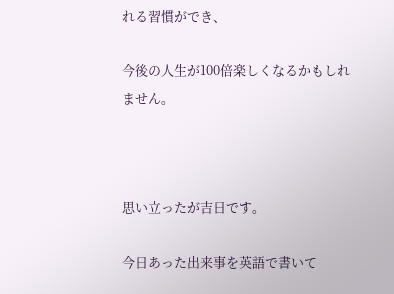れる習慣ができ、

今後の人生が100倍楽しくなるかもしれません。



思い立ったが吉日です。

今日あった出来事を英語で書いて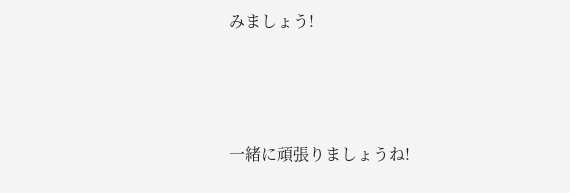みましょう!



一緒に頑張りましょうね!